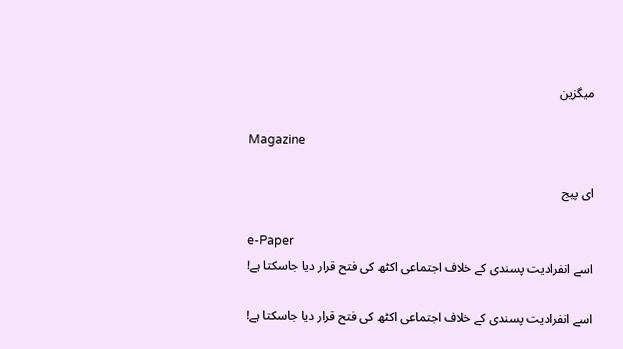میگزین

Magazine

ای پیج

e-Paper
اسے انفرادیت پسندی کے خلاف اجتماعی اکٹھ کی فتح قرار دیا جاسکتا ہے!

اسے انفرادیت پسندی کے خلاف اجتماعی اکٹھ کی فتح قرار دیا جاسکتا ہے!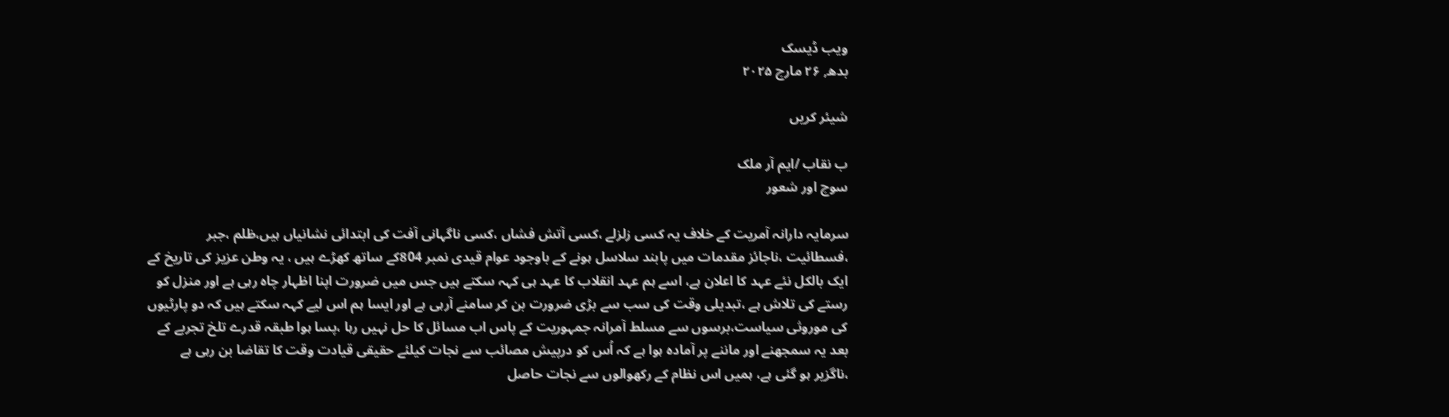ویب ڈیسک
بدھ, ۲۶ مارچ ۲۰۲۵

شیئر کریں

ب نقاب /ایم آر ملک
سوچ اور شعور

سرمایہ دارانہ آمریت کے خلاف یہ کسی زلزلے ،کسی آتش فشاں ،کسی ناگہانی آفت کی ابتدائی نشانیاں ہیں،ظلم ،جبر ،فسطائیت ،ناجائز مقدمات میں پابند سلاسل ہونے کے باوجود عوام قیدی نمبر 804کے ساتھ کھڑے ہیں ، یہ وطن عزیز کی تاریخ کے ایک بالکل نئے عہد کا اعلان ہے، اسے ہم عہد انقلاب کا عہد ہی کہہ سکتے ہیں جس میں ضرورت اپنا اظہار چاہ رہی ہے اور منزل کو رستے کی تلاش ہے ،تبدیلی وقت کی سب سے بڑی ضرورت بن کر سامنے آرہی ہے اور ایسا ہم اس لیے کہہ سکتے ہیں کہ دو پارٹیوں کی موروثی سیاست،برسوں سے مسلط آمرانہ جمہوریت کے پاس اب مسائل کا حل نہیں رہا ،پسا ہوا طبقہ قدرے تلخ تجربے کے بعد یہ سمجھنے اور ماننے پر آمادہ ہوا ہے کہ اُس کو درپیش مصائب سے نجات کیلئے حقیقی قیادت وقت کا تقاضا بن رہی ہے ،ناگزیر ہو گئی ہے، ہمیں اس نظام کے رکھوالوں سے نجات حاصل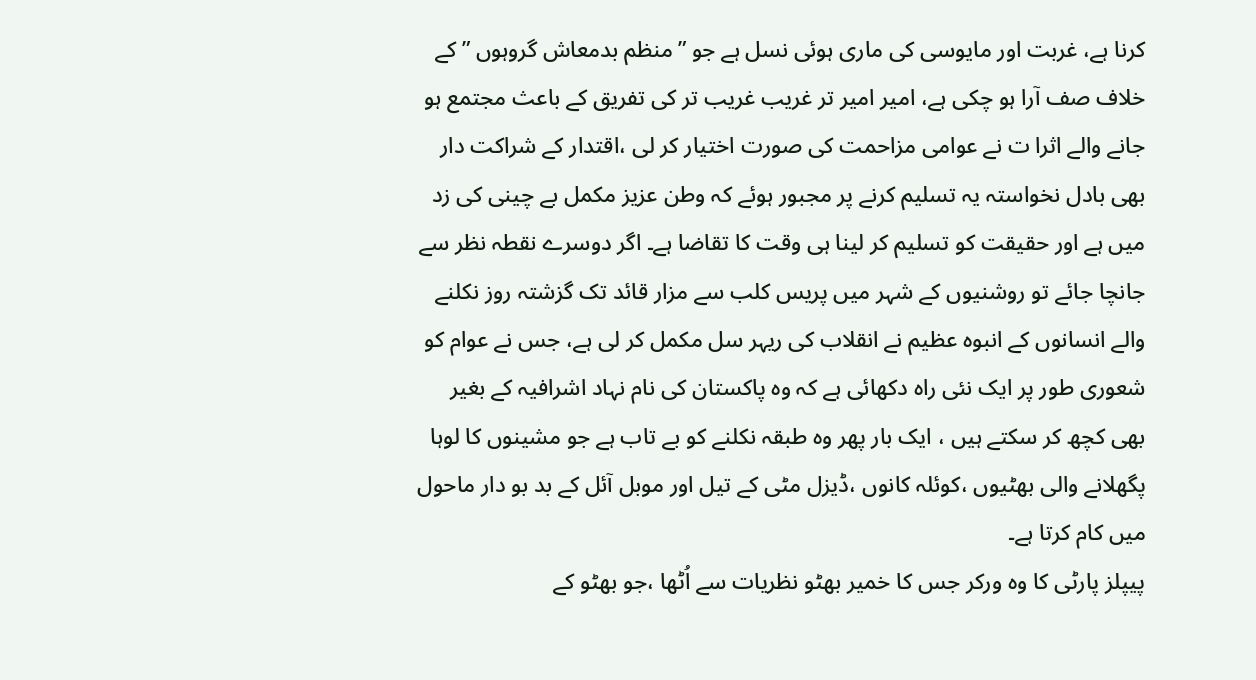کرنا ہے، غربت اور مایوسی کی ماری ہوئی نسل ہے جو ”منظم بدمعاش گروہوں ” کے خلاف صف آرا ہو چکی ہے، امیر امیر تر غریب غریب تر کی تفریق کے باعث مجتمع ہو جانے والے اثرا ت نے عوامی مزاحمت کی صورت اختیار کر لی ،اقتدار کے شراکت دار بھی بادل نخواستہ یہ تسلیم کرنے پر مجبور ہوئے کہ وطن عزیز مکمل بے چینی کی زد میں ہے اور حقیقت کو تسلیم کر لینا ہی وقت کا تقاضا ہے۔ اگر دوسرے نقطہ نظر سے جانچا جائے تو روشنیوں کے شہر میں پریس کلب سے مزار قائد تک گزشتہ روز نکلنے والے انسانوں کے انبوہ عظیم نے انقلاب کی ریہر سل مکمل کر لی ہے، جس نے عوام کو شعوری طور پر ایک نئی راہ دکھائی ہے کہ وہ پاکستان کی نام نہاد اشرافیہ کے بغیر بھی کچھ کر سکتے ہیں ، ایک بار پھر وہ طبقہ نکلنے کو بے تاب ہے جو مشینوں کا لوہا پگھلانے والی بھٹیوں ،کوئلہ کانوں ،ڈیزل مٹی کے تیل اور موبل آئل کے بد بو دار ماحول میں کام کرتا ہے۔
پیپلز پارٹی کا وہ ورکر جس کا خمیر بھٹو نظریات سے اُٹھا ،جو بھٹو کے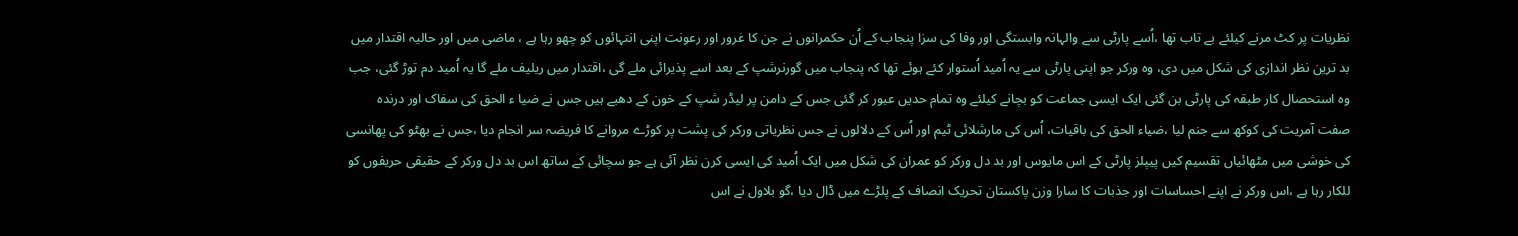نظریات پر کٹ مرنے کیلئے بے تاب تھا ،اُسے پارٹی سے والہانہ وابستگی اور وفا کی سزا پنجاب کے اُن حکمرانوں نے جن کا غرور اور رعونت اپنی انتہائوں کو چھو رہا ہے ، ماضی میں اور حالیہ اقتدار میں بد ترین نظر اندازی کی شکل میں دی، وہ ورکر جو اپنی پارٹی سے یہ اُمید اُستوار کئے ہوئے تھا کہ پنجاب میں گورنرشپ کے بعد اسے پذیرائی ملے گی ،اقتدار میں ریلیف ملے گا یہ اُمید دم توڑ گئی، جب وہ استحصال کار طبقہ کی پارٹی بن گئی ایک ایسی جماعت کو بچانے کیلئے وہ تمام حدیں عبور کر گئی جس کے دامن پر لیڈر شپ کے خون کے دھبے ہیں جس نے ضیا ء الحق کی سفاک اور درندہ صفت آمریت کی کوکھ سے جنم لیا ،ضیاء الحق کی باقیات، اُس کی مارشلائی ٹیم اور اُس کے دلالوں نے جس نظریاتی ورکر کی پشت پر کوڑے مروانے کا فریضہ سر انجام دیا ،جس نے بھٹو کی پھانسی کی خوشی میں مٹھائیاں تقسیم کیں پیپلز پارٹی کے اس مایوس اور بد دل ورکر کو عمران کی شکل میں ایک اُمید کی ایسی کرن نظر آئی ہے جو سچائی کے ساتھ اس بد دل ورکر کے حقیقی حریفوں کو للکار رہا ہے ،اس ورکر نے اپنے احساسات اور جذبات کا سارا وزن پاکستان تحریک انصاف کے پلڑے میں ڈال دیا ،گو بلاول نے اس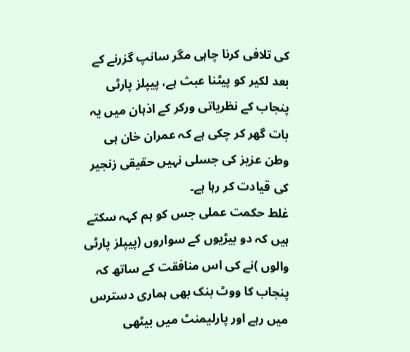کی تلافی کرنا چاہی مگر سانپ گزرنے کے بعد لکیر کو پیٹنا عبث ہے، پیپلز پارٹی پنجاب کے نظریاتی ورکر کے اذہان میں یہ بات گھر کر چکی ہے کہ عمران خان ہی وطن عزیز کی جسلی نہیں حقیقی زنجیر کی قیادت کر رہا ہے۔
غلط حکمت عملی جس کو ہم کہہ سکتے ہیں کہ دو بیڑیوں کے سواروں (پیپلز پارٹی والوں )نے کی اس منافقت کے ساتھ کہ پنجاب کا ووٹ بنک بھی ہماری دسترس میں رہے اور پارلیمنٹ میں بیٹھی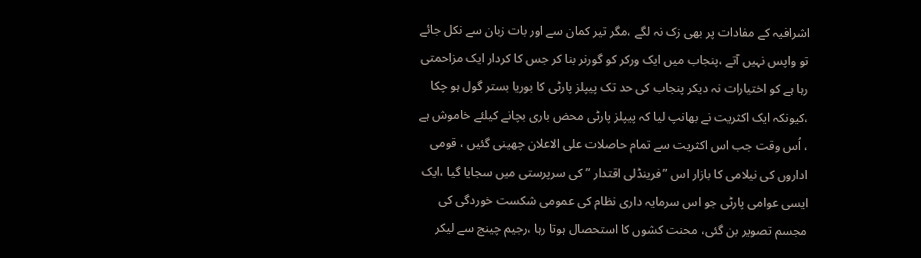اشرافیہ کے مفادات پر بھی زک نہ لگے ،مگر تیر کمان سے اور بات زبان سے نکل جائے تو واپس نہیں آتے ،پنجاب میں ایک ورکر کو گورنر بنا کر جس کا کردار ایک مزاحمتی رہا ہے کو اختیارات نہ دیکر پنجاب کی حد تک پیپلز پارٹی کا بوریا بستر گول ہو چکا ،کیونکہ ایک اکثریت نے بھانپ لیا کہ پیپلز پارٹی محض باری بچانے کیلئے خاموش ہے ، اُس وقت جب اس اکثریت سے تمام حاصلات علی الاعلان چھینی گئیں ، قومی اداروں کی نیلامی کا بازار اس ”فرینڈلی اقتدار ”کی سرپرستی میں سجایا گیا ،ایک ایسی عوامی پارٹی جو اس سرمایہ داری نظام کی عمومی شکست خوردگی کی مجسم تصویر بن گئی، محنت کشوں کا استحصال ہوتا رہا ،رجیم چینج سے لیکر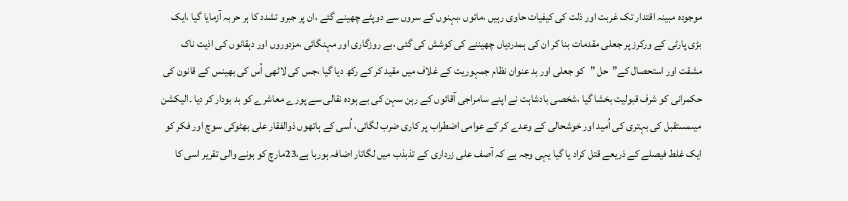موجودہ مبینہ اقتدار تک غربت اور ذلت کی کیفیات حاوی رہیں ،مائوں ،بہنوں کے سروں سے دوپٹے چھینے گئے ،ان پر جبرو تشدد کا ہر حربہ آزمایا گیا ،ایک بڑی پارٹی کے ورکرز پر جعلی مقدمات بنا کر ان کی ہمدردیاں چھیننے کی کوشش کی گئی ،بے روزگاری اور مہنگائی ،مزدوروں اور دہقانوں کی اذیت ناک مشقت اور استحصال کے”حل ”کو جعلی اور بد عنوان نظام جمہوریت کے غلاف میں مقید کر کے رکھ دیا گیا ،جس کی لاٹھی اُس کی بھینس کے قانون کی حکمرانی کو شرف قبولیت بخشا گیا ،شخصی بادشاہت نے اپنے سامراجی آقائوں کے رہن سہن کی بے ہودہ نقالی سے پورے معاشرے کو بد بودار کر دیا ۔الیکشن میںمستقبل کی بہتری کی اُمید اور خوشحالی کے وعدے کر کے عوامی اضطراب پر کاری ضرب لگائی، اُسی کے ہاتھوں ذوالفقار علی بھٹوکی سوچ اور فکر کو ایک غلط فیصلے کے ذریعے قتل کراد یا گیا یہی وجہ ہے کہ آصف علی زرداری کے تذبذب میں لگاتار اضافہ ہورہا ہے،23مارچ کو ہونے والی تقریر اسی کا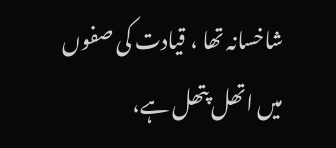شاخسانہ تھا ، قیادت کی صفوں میں اتھل پتھل ہے،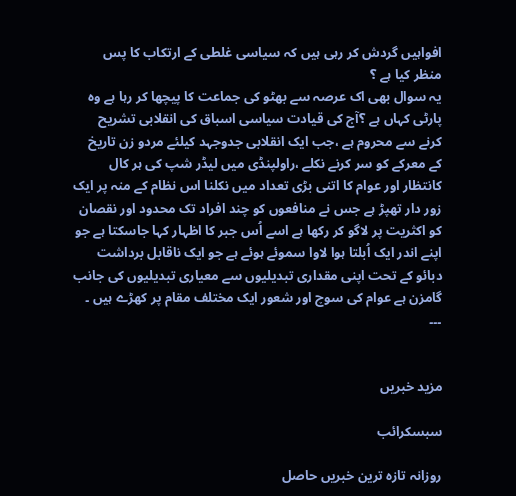افواہیں گردش کر رہی ہیں کہ سیاسی غلطی کے ارتکاب کا پس منظر کیا ہے ؟
یہ سوال بھی اک عرصہ سے بھٹو کی جماعت کا پیچھا کر رہا ہے وہ پارٹی کہاں ہے ؟آج کی قیادت سیاسی اسباق کی انقلابی تشریح کرنے سے محروم ہے ،جب ایک انقلابی جدوجہد کیلئے مردو زن تاریخ کے معرکے کو سر کرنے نکلے ،راولپنڈی میں لیڈر شپ کی ہر کال کانتظار اور عوام کا اتنی بڑی تعداد میں نکلنا اس نظام کے منہ پر ایک زور دار تھپڑ ہے جس نے منافعوں کو چند افراد تک محدود اور نقصان کو اکثریت پر لاگو کر رکھا ہے اسے اُس جبر کا اظہار کہا جاسکتا ہے جو اپنے اندر ایک اُبلتا ہوا لاوا سموئے ہوئے ہے جو ایک ناقابل برداشت دبائو کے تحت اپنی مقداری تبدیلیوں سے معیاری تبدیلیوں کی جانب گامزن ہے عوام کی سوچ اور شعور ایک مختلف مقام پر کھڑے ہیں ۔
۔۔۔


مزید خبریں

سبسکرائب

روزانہ تازہ ترین خبریں حاصل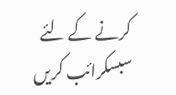کرنے کے لئے سبسکرائب کریں